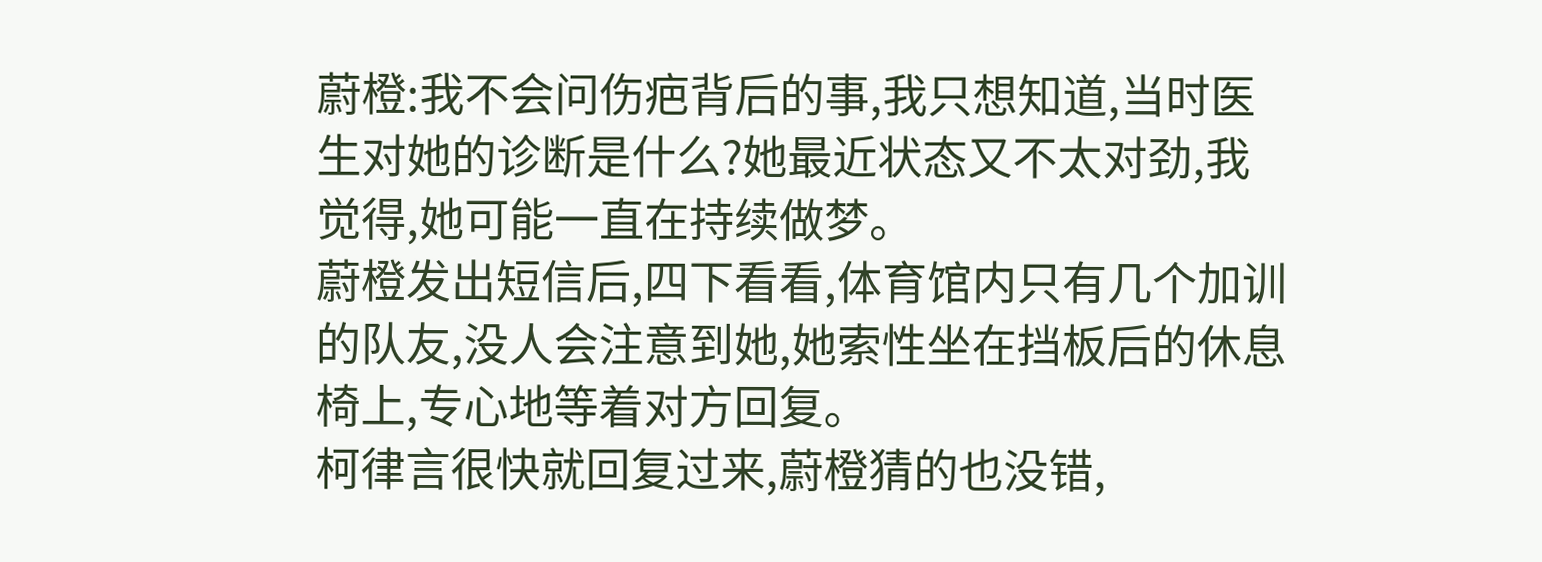蔚橙:我不会问伤疤背后的事,我只想知道,当时医生对她的诊断是什么?她最近状态又不太对劲,我觉得,她可能一直在持续做梦。
蔚橙发出短信后,四下看看,体育馆内只有几个加训的队友,没人会注意到她,她索性坐在挡板后的休息椅上,专心地等着对方回复。
柯律言很快就回复过来,蔚橙猜的也没错,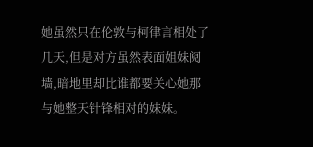她虽然只在伦敦与柯律言相处了几天,但是对方虽然表面姐妹阋墙,暗地里却比谁都要关心她那与她整天针锋相对的妹妹。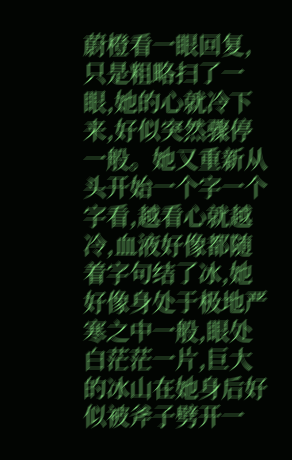蔚橙看一眼回复,只是粗略扫了一眼,她的心就冷下来,好似突然骤停一般。她又重新从头开始一个字一个字看,越看心就越冷,血液好像都随着字句结了冰,她好像身处于极地严寒之中一般,眼处白茫茫一片,巨大的冰山在她身后好似被斧子劈开一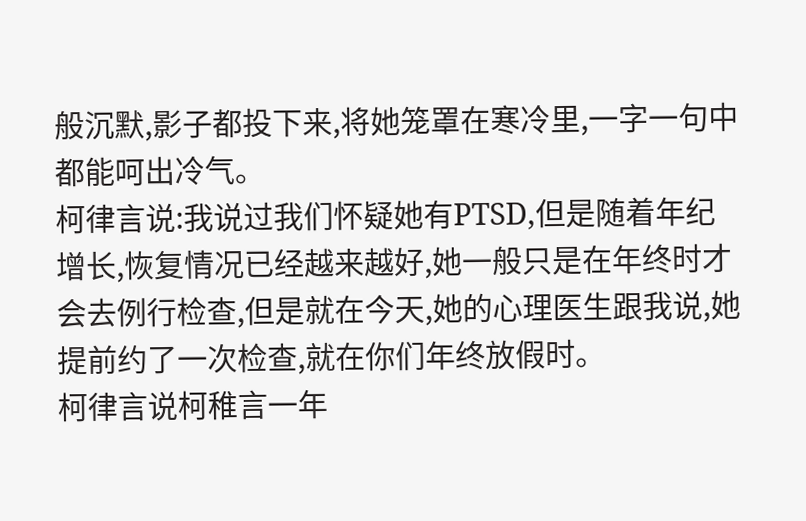般沉默,影子都投下来,将她笼罩在寒冷里,一字一句中都能呵出冷气。
柯律言说:我说过我们怀疑她有PTSD,但是随着年纪增长,恢复情况已经越来越好,她一般只是在年终时才会去例行检查,但是就在今天,她的心理医生跟我说,她提前约了一次检查,就在你们年终放假时。
柯律言说柯稚言一年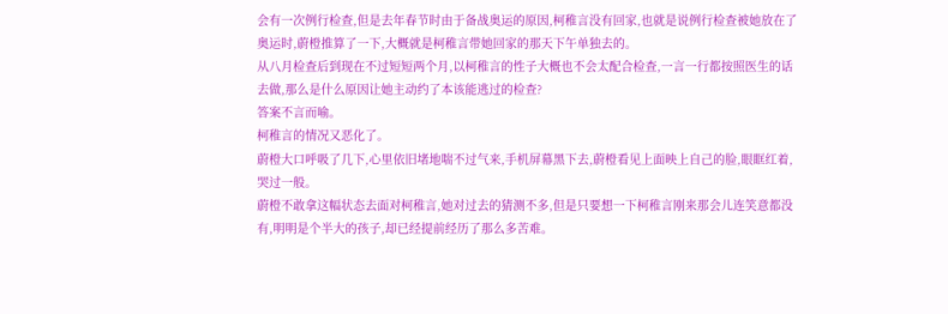会有一次例行检查,但是去年春节时由于备战奥运的原因,柯稚言没有回家,也就是说例行检查被她放在了奥运时,蔚橙推算了一下,大概就是柯稚言带她回家的那天下午单独去的。
从八月检查后到现在不过短短两个月,以柯稚言的性子大概也不会太配合检查,一言一行都按照医生的话去做,那么是什么原因让她主动约了本该能逃过的检查?
答案不言而喻。
柯稚言的情况又恶化了。
蔚橙大口呼吸了几下,心里依旧堵地喘不过气来,手机屏幕黑下去,蔚橙看见上面映上自己的脸,眼眶红着,哭过一般。
蔚橙不敢拿这幅状态去面对柯稚言,她对过去的猜测不多,但是只要想一下柯稚言刚来那会儿连笑意都没有,明明是个半大的孩子,却已经提前经历了那么多苦难。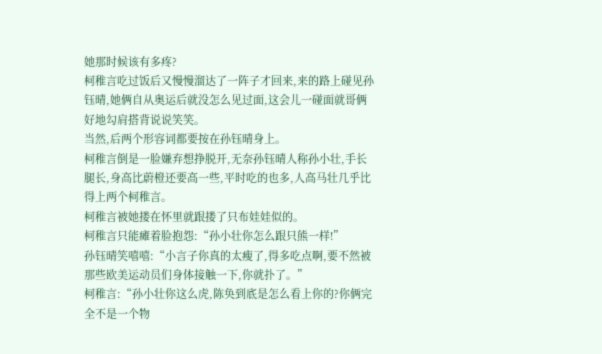她那时候该有多疼?
柯稚言吃过饭后又慢慢溜达了一阵子才回来,来的路上碰见孙钰晴,她俩自从奥运后就没怎么见过面,这会儿一碰面就哥俩好地勾肩搭背说说笑笑。
当然,后两个形容词都要按在孙钰晴身上。
柯稚言倒是一脸嫌弃想挣脱开,无奈孙钰晴人称孙小壮,手长腿长,身高比蔚橙还要高一些,平时吃的也多,人高马壮几乎比得上两个柯稚言。
柯稚言被她搂在怀里就跟搂了只布娃娃似的。
柯稚言只能瘫着脸抱怨:“孙小壮你怎么跟只熊一样!”
孙钰晴笑嘻嘻:“小言子你真的太瘦了,得多吃点啊,要不然被那些欧美运动员们身体接触一下,你就扑了。”
柯稚言:“孙小壮你这么虎,陈奂到底是怎么看上你的?你俩完全不是一个物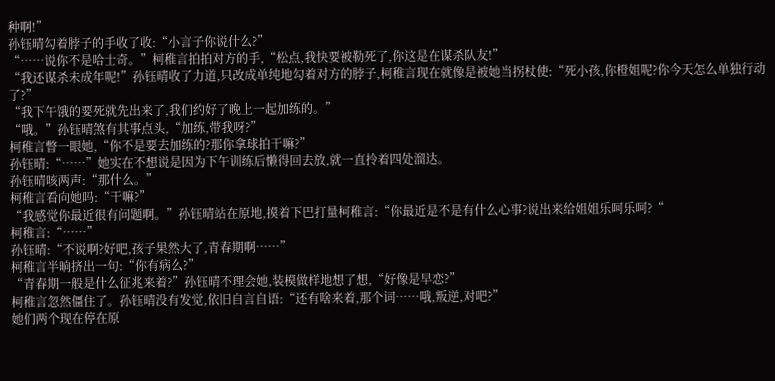种啊!”
孙钰晴勾着脖子的手收了收:“小言子你说什么?”
“……说你不是哈士奇。”柯稚言拍拍对方的手,“松点,我快要被勒死了,你这是在谋杀队友!”
“我还谋杀未成年呢!”孙钰晴收了力道,只改成单纯地勾着对方的脖子,柯稚言现在就像是被她当拐杖使:“死小孩,你橙姐呢?你今天怎么单独行动了?”
“我下午饿的要死就先出来了,我们约好了晚上一起加练的。”
“哦。”孙钰晴煞有其事点头,“加练,带我呀?”
柯稚言瞥一眼她,“你不是要去加练的?那你拿球拍干嘛?”
孙钰晴:“……”她实在不想说是因为下午训练后懒得回去放,就一直拎着四处溜达。
孙钰晴咳两声:“那什么。”
柯稚言看向她吗:“干嘛?”
“我感觉你最近很有问题啊。”孙钰晴站在原地,摸着下巴打量柯稚言:“你最近是不是有什么心事?说出来给姐姐乐呵乐呵?“
柯稚言:“……”
孙钰晴:“不说啊?好吧,孩子果然大了,青春期啊……”
柯稚言半晌挤出一句:“你有病么?”
“青春期一般是什么征兆来着?”孙钰晴不理会她,装模做样地想了想,“好像是早恋?”
柯稚言忽然僵住了。孙钰晴没有发觉,依旧自言自语:“还有啥来着,那个词……哦,叛逆,对吧?”
她们两个现在停在原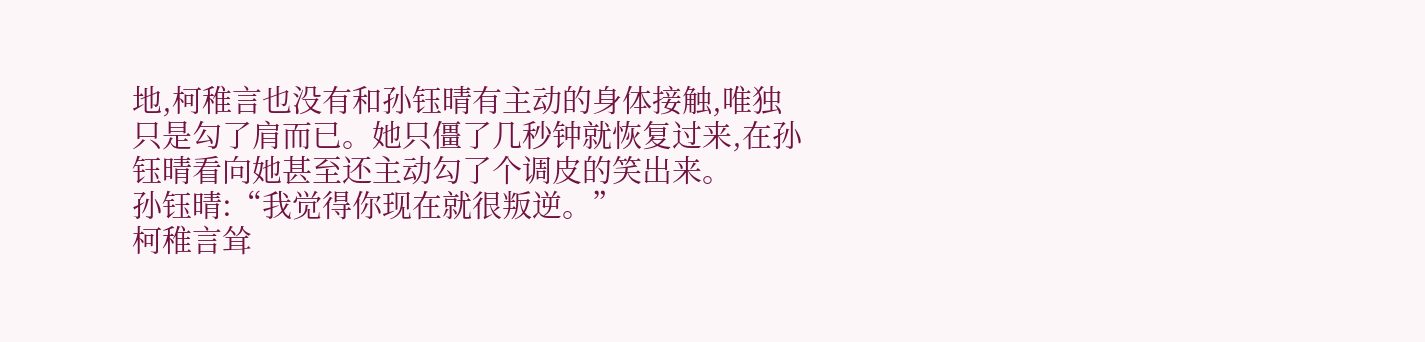地,柯稚言也没有和孙钰晴有主动的身体接触,唯独只是勾了肩而已。她只僵了几秒钟就恢复过来,在孙钰晴看向她甚至还主动勾了个调皮的笑出来。
孙钰晴:“我觉得你现在就很叛逆。”
柯稚言耸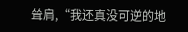耸肩,“我还真没可逆的地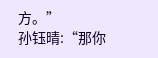方。”
孙钰晴:“那你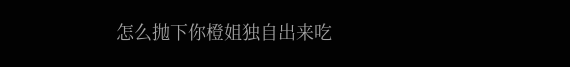怎么抛下你橙姐独自出来吃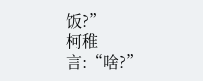饭?”
柯稚言:“啥?”